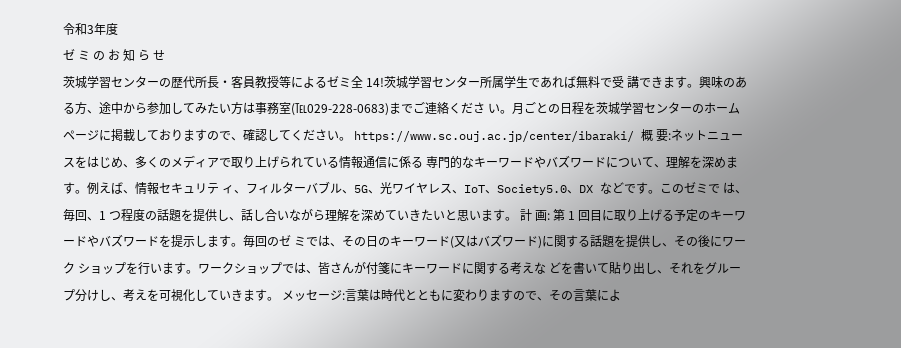令和3年度
ゼ ミ の お 知 ら せ
茨城学習センターの歴代所長・客員教授等によるゼミ全 14!茨城学習センター所属学生であれば無料で受 講できます。興味のある方、途中から参加してみたい方は事務室(℡029-228-0683)までご連絡くださ い。月ごとの日程を茨城学習センターのホームページに掲載しておりますので、確認してください。 https://www.sc.ouj.ac.jp/center/ibaraki/ 概 要:ネットニュースをはじめ、多くのメディアで取り上げられている情報通信に係る 専門的なキーワードやバズワードについて、理解を深めます。例えば、情報セキュリテ ィ、フィルターバブル、5G、光ワイヤレス、IoT、Society5.0、DX などです。このゼミで は、毎回、1 つ程度の話題を提供し、話し合いながら理解を深めていきたいと思います。 計 画: 第 1 回目に取り上げる予定のキーワードやバズワードを提示します。毎回のゼ ミでは、その日のキーワード(又はバズワード)に関する話題を提供し、その後にワーク ショップを行います。ワークショップでは、皆さんが付箋にキーワードに関する考えな どを書いて貼り出し、それをグループ分けし、考えを可視化していきます。 メッセージ:言葉は時代とともに変わりますので、その言葉によ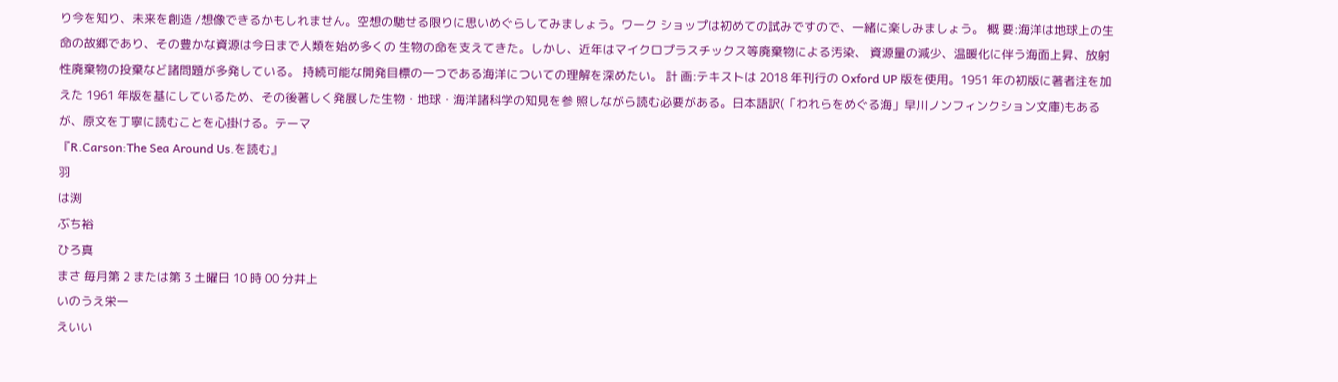り今を知り、未来を創造 /想像できるかもしれません。空想の馳せる限りに思いめぐらしてみましょう。ワーク ショップは初めての試みですので、一緒に楽しみましょう。 概 要:海洋は地球上の生命の故郷であり、その豊かな資源は今日まで人類を始め多くの 生物の命を支えてきた。しかし、近年はマイクロプラスチックス等廃棄物による汚染、 資源量の減少、温暖化に伴う海面上昇、放射性廃棄物の投棄など諸問題が多発している。 持続可能な開発目標の一つである海洋についての理解を深めたい。 計 画:テキストは 2018 年刊行の Oxford UP 版を使用。1951 年の初版に著者注を加えた 1961 年版を基にしているため、その後著しく発展した生物・地球・海洋諸科学の知見を参 照しながら読む必要がある。日本語訳(「われらをめぐる海」早川ノンフィンクション文庫)もある が、原文を丁寧に読むことを心掛ける。テーマ
『R.Carson:The Sea Around Us.を読む』
羽
は渕
ぶち裕
ひろ真
まさ 毎月第 2 または第 3 土曜日 10 時 00 分井上
いのうえ栄一
えいい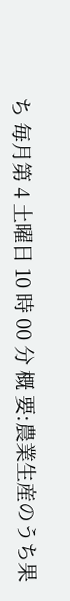ち 毎月第 4 土曜日 10 時 00 分 概 要:農業生産のうち果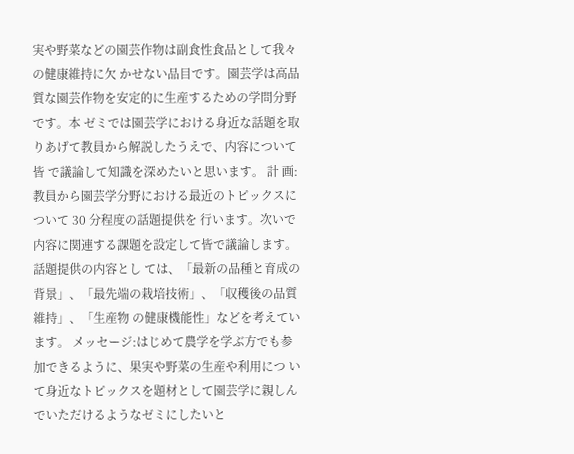実や野菜などの園芸作物は副食性食品として我々の健康維持に欠 かせない品目です。園芸学は高品質な園芸作物を安定的に生産するための学問分野です。本 ゼミでは園芸学における身近な話題を取りあげて教員から解説したうえで、内容について皆 で議論して知識を深めたいと思います。 計 画: 教員から園芸学分野における最近のトピックスについて 30 分程度の話題提供を 行います。次いで内容に関連する課題を設定して皆で議論します。話題提供の内容とし ては、「最新の品種と育成の背景」、「最先端の栽培技術」、「収穫後の品質維持」、「生産物 の健康機能性」などを考えています。 メッセージ:はじめて農学を学ぶ方でも参加できるように、果実や野菜の生産や利用につ いて身近なトピックスを題材として園芸学に親しんでいただけるようなゼミにしたいと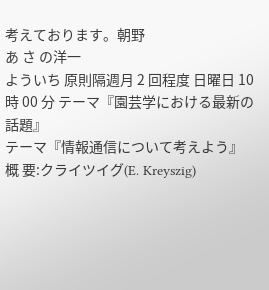考えております。朝野
あ さ の洋一
よういち 原則隔週月 2 回程度 日曜日 10 時 00 分 テーマ『園芸学における最新の話題』
テーマ『情報通信について考えよう』
概 要:クライツイグ(E. Kreyszig)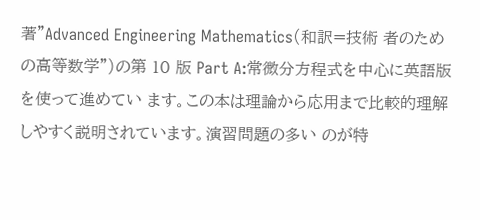著”Advanced Engineering Mathematics(和訳=技術 者のための高等数学”)の第 10 版 Part A:常微分方程式を中心に英語版を使って進めてい ます。この本は理論から応用まで比較的理解しやすく説明されています。演習問題の多い のが特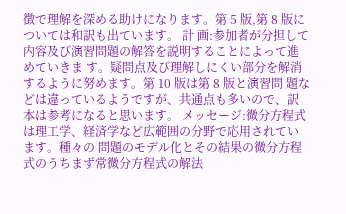徴で理解を深める助けになります。第 5 版,第 8 版については和訳も出ています。 計 画:参加者が分担して内容及び演習問題の解答を説明することによって進めていきま す。疑問点及び理解しにくい部分を解消するように努めます。第 10 版は第 8 版と演習問 題などは違っているようですが、共通点も多いので、訳本は参考になると思います。 メッセージ:微分方程式は理工学、経済学など広範囲の分野で応用されています。種々の 問題のモデル化とその結果の微分方程式のうちまず常微分方程式の解法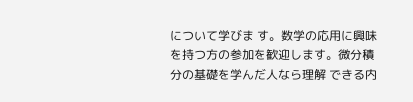について学びま す。数学の応用に興味を持つ方の参加を歓迎します。微分積分の基礎を学んだ人なら理解 できる内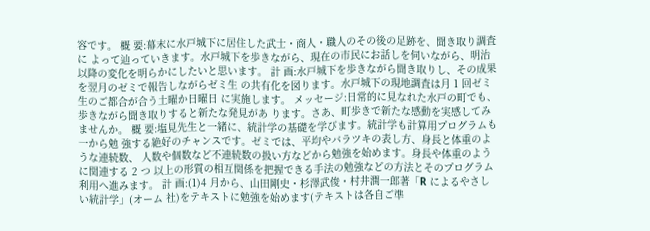容です。 概 要:幕末に水戸城下に居住した武士・商人・職人のその後の足跡を、聞き取り調査に よって辿っていきます。水戸城下を歩きながら、現在の市民にお話しを伺いながら、明治 以降の変化を明らかにしたいと思います。 計 画:水戸城下を歩きながら聞き取りし、その成果を翌月のゼミで報告しながらゼミ生 の共有化を図ります。水戸城下の現地調査は月 1 回ゼミ生のご都合が合う土曜か日曜日 に実施します。 メッセージ:日常的に見なれた水戸の町でも、歩きながら聞き取りすると新たな発見があ ります。さあ、町歩きで新たな感動を実感してみませんか。 概 要:塩見先生と一緒に、統計学の基礎を学びます。統計学も計算用プログラムも一から勉 強する絶好のチャンスです。ゼミでは、平均やバラツキの表し方、身長と体重のような連続数、 人数や個数など不連続数の扱い方などから勉強を始めます。身長や体重のように関連する 2 つ 以上の形質の相互関係を把握できる手法の勉強などの方法とそのプログラム利用へ進みます。 計 画:(1)4 月から、山田剛史・杉澤武俊・村井潤一郎著「R によるやさしい統計学」(オーム 社)をテキストに勉強を始めます(テキストは各自ご準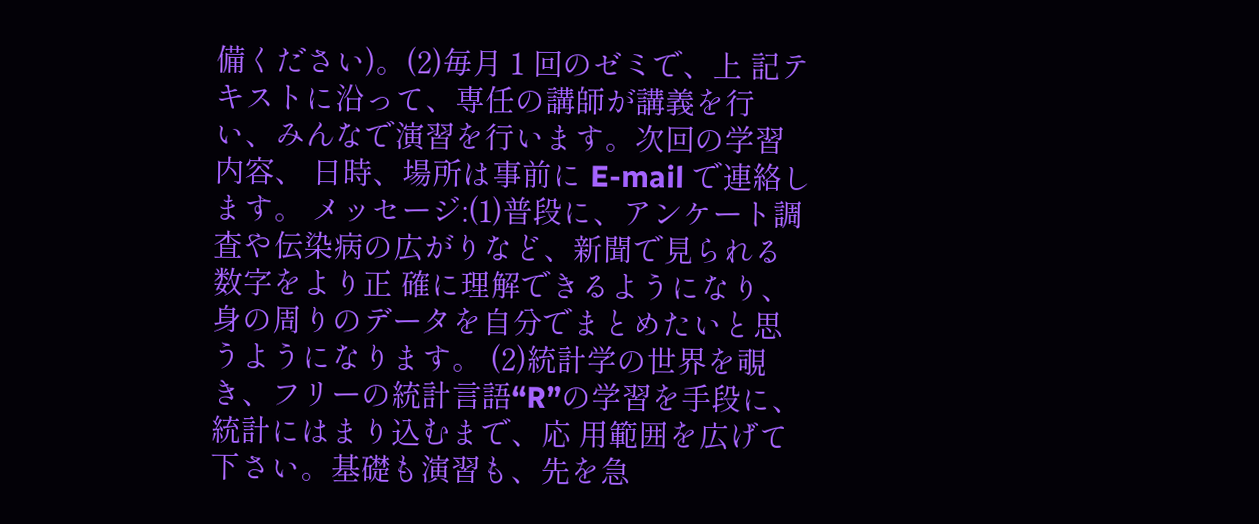備ください)。(2)毎月 1 回のゼミで、上 記テキストに沿って、専任の講師が講義を行い、みんなで演習を行います。次回の学習内容、 日時、場所は事前に E-mail で連絡します。 メッセージ:(1)普段に、アンケート調査や伝染病の広がりなど、新聞で見られる数字をより正 確に理解できるようになり、身の周りのデータを自分でまとめたいと思うようになります。 (2)統計学の世界を覗き、フリーの統計言語“R”の学習を手段に、統計にはまり込むまで、応 用範囲を広げて下さい。基礎も演習も、先を急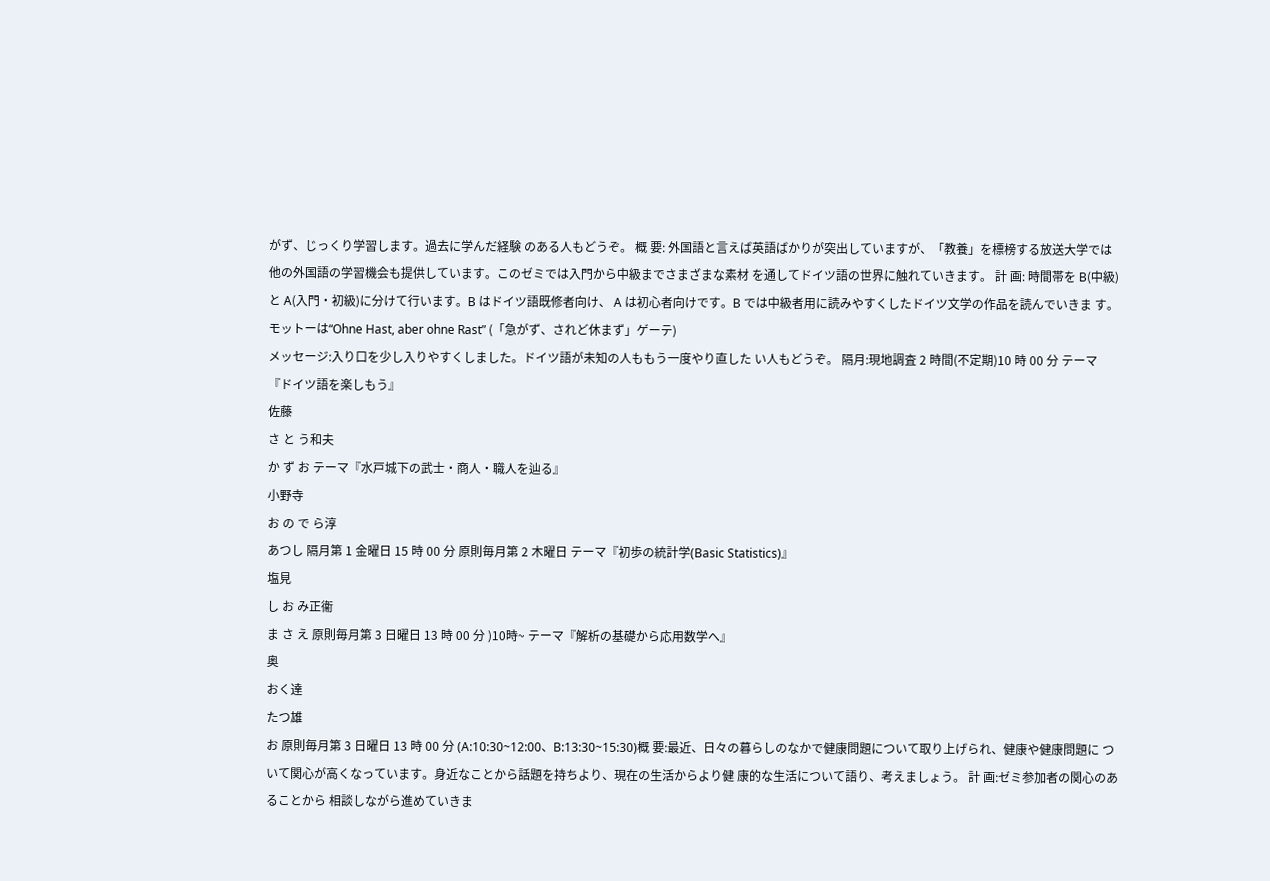がず、じっくり学習します。過去に学んだ経験 のある人もどうぞ。 概 要: 外国語と言えば英語ばかりが突出していますが、「教養」を標榜する放送大学では 他の外国語の学習機会も提供しています。このゼミでは入門から中級までさまざまな素材 を通してドイツ語の世界に触れていきます。 計 画: 時間帯を B(中級)と A(入門・初級)に分けて行います。B はドイツ語既修者向け、 A は初心者向けです。B では中級者用に読みやすくしたドイツ文学の作品を読んでいきま す。モットーは“Ohne Hast, aber ohne Rast” (「急がず、されど休まず」ゲーテ)
メッセージ:入り口を少し入りやすくしました。ドイツ語が未知の人ももう一度やり直した い人もどうぞ。 隔月:現地調査 2 時間(不定期)10 時 00 分 テーマ
『ドイツ語を楽しもう』
佐藤
さ と う和夫
か ず お テーマ『水戸城下の武士・商人・職人を辿る』
小野寺
お の で ら淳
あつし 隔月第 1 金曜日 15 時 00 分 原則毎月第 2 木曜日 テーマ『初歩の統計学(Basic Statistics)』
塩見
し お み正衞
ま さ え 原則毎月第 3 日曜日 13 時 00 分 )10時~ テーマ『解析の基礎から応用数学へ』
奥
おく達
たつ雄
お 原則毎月第 3 日曜日 13 時 00 分 (A:10:30~12:00、B:13:30~15:30)概 要:最近、日々の暮らしのなかで健康問題について取り上げられ、健康や健康問題に ついて関心が高くなっています。身近なことから話題を持ちより、現在の生活からより健 康的な生活について語り、考えましょう。 計 画:ゼミ参加者の関心のあることから 相談しながら進めていきま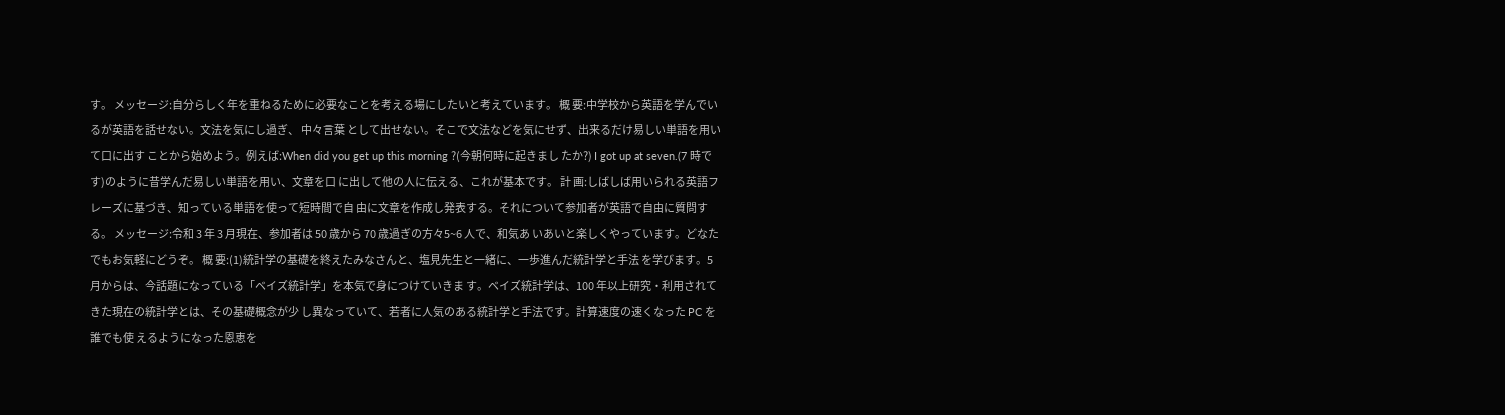す。 メッセージ:自分らしく年を重ねるために必要なことを考える場にしたいと考えています。 概 要:中学校から英語を学んでいるが英語を話せない。文法を気にし過ぎ、 中々言葉 として出せない。そこで文法などを気にせず、出来るだけ易しい単語を用いて口に出す ことから始めよう。例えば:When did you get up this morning ?(今朝何時に起きまし たか?) I got up at seven.(7 時です)のように昔学んだ易しい単語を用い、文章を口 に出して他の人に伝える、これが基本です。 計 画:しばしば用いられる英語フレーズに基づき、知っている単語を使って短時間で自 由に文章を作成し発表する。それについて参加者が英語で自由に質問する。 メッセージ:令和 3 年 3 月現在、参加者は 50 歳から 70 歳過ぎの方々5~6 人で、和気あ いあいと楽しくやっています。どなたでもお気軽にどうぞ。 概 要:(1)統計学の基礎を終えたみなさんと、塩見先生と一緒に、一歩進んだ統計学と手法 を学びます。5 月からは、今話題になっている「ベイズ統計学」を本気で身につけていきま す。ベイズ統計学は、100 年以上研究・利用されてきた現在の統計学とは、その基礎概念が少 し異なっていて、若者に人気のある統計学と手法です。計算速度の速くなった PC を誰でも使 えるようになった恩恵を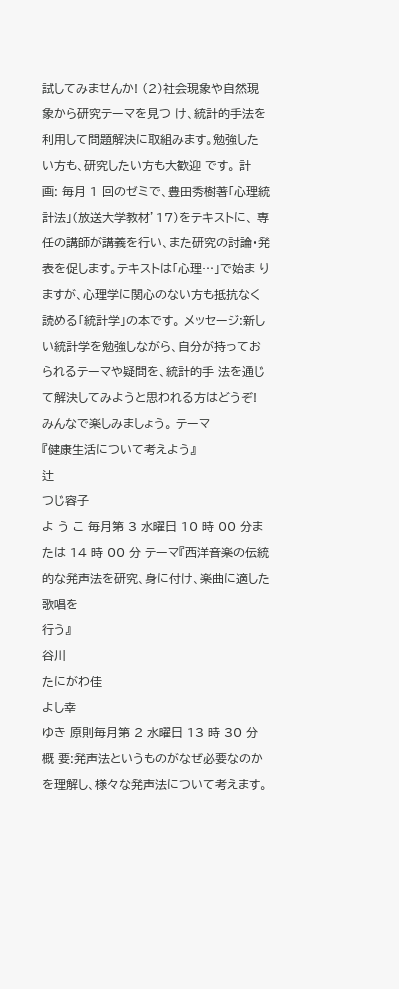試してみませんか! (2)社会現象や自然現象から研究テーマを見つ け、統計的手法を利用して問題解決に取組みます。勉強したい方も、研究したい方も大歓迎 です。 計 画: 毎月 1 回のゼミで、豊田秀樹著「心理統計法」(放送大学教材’17)をテキストに、 専任の講師が講義を行い、また研究の討論・発表を促します。テキストは「心理…」で始ま りますが、心理学に関心のない方も抵抗なく読める「統計学」の本です。 メッセージ:新しい統計学を勉強しながら、自分が持っておられるテーマや疑問を、統計的手 法を通じて解決してみようと思われる方はどうぞ! みんなで楽しみましょう。 テーマ
『健康生活について考えよう』
辻
つじ容子
よ う こ 毎月第 3 水曜日 10 時 00 分または 14 時 00 分 テーマ『西洋音楽の伝統的な発声法を研究、身に付け、楽曲に適した歌唱を
行う』
谷川
たにがわ佳
よし幸
ゆき 原則毎月第 2 水曜日 13 時 30 分 概 要:発声法というものがなぜ必要なのかを理解し、様々な発声法について考えます。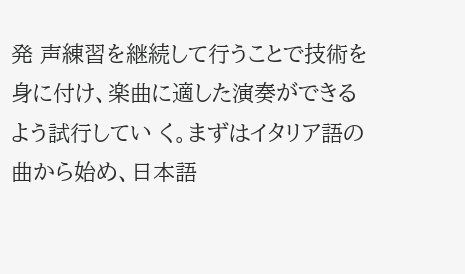発 声練習を継続して行うことで技術を身に付け、楽曲に適した演奏ができるよう試行してい く。まずはイタリア語の曲から始め、日本語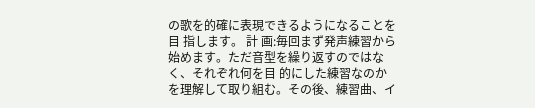の歌を的確に表現できるようになることを目 指します。 計 画:毎回まず発声練習から始めます。ただ音型を繰り返すのではなく、それぞれ何を目 的にした練習なのかを理解して取り組む。その後、練習曲、イ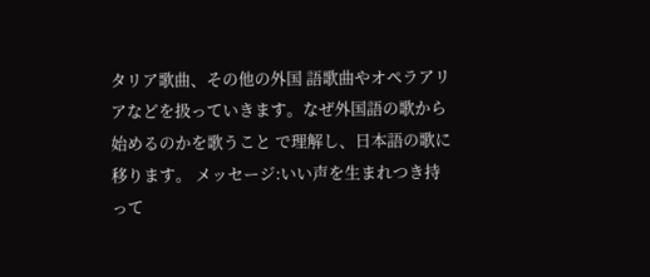タリア歌曲、その他の外国 語歌曲やオペラアリアなどを扱っていきます。なぜ外国語の歌から始めるのかを歌うこと で理解し、日本語の歌に移ります。 メッセージ:いい声を生まれつき持って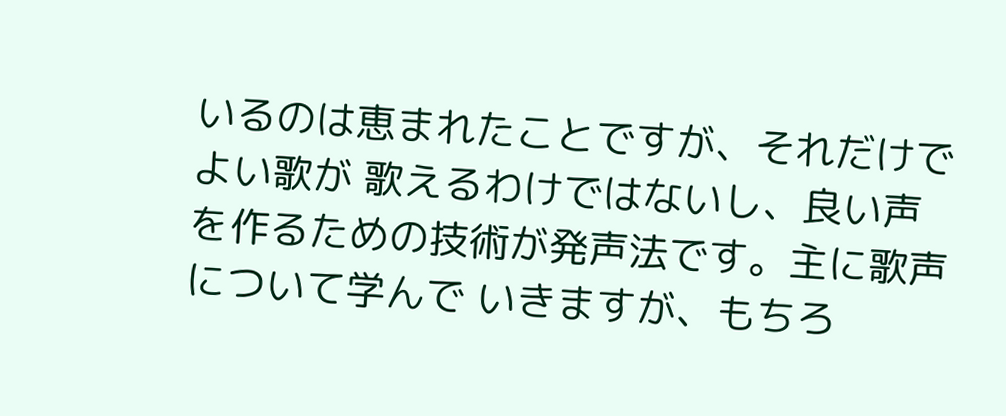いるのは恵まれたことですが、それだけでよい歌が 歌えるわけではないし、良い声を作るための技術が発声法です。主に歌声について学んで いきますが、もちろ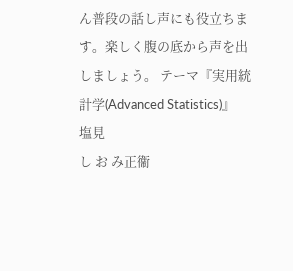ん普段の話し声にも役立ちます。楽しく腹の底から声を出しましょう。 テーマ『実用統計学(Advanced Statistics)』
塩見
し お み正衞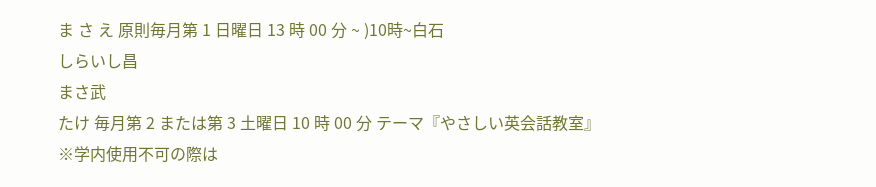ま さ え 原則毎月第 1 日曜日 13 時 00 分 ~ )10時~白石
しらいし昌
まさ武
たけ 毎月第 2 または第 3 土曜日 10 時 00 分 テーマ『やさしい英会話教室』
※学内使用不可の際は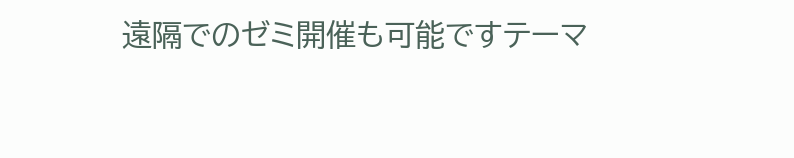遠隔でのゼミ開催も可能ですテーマ